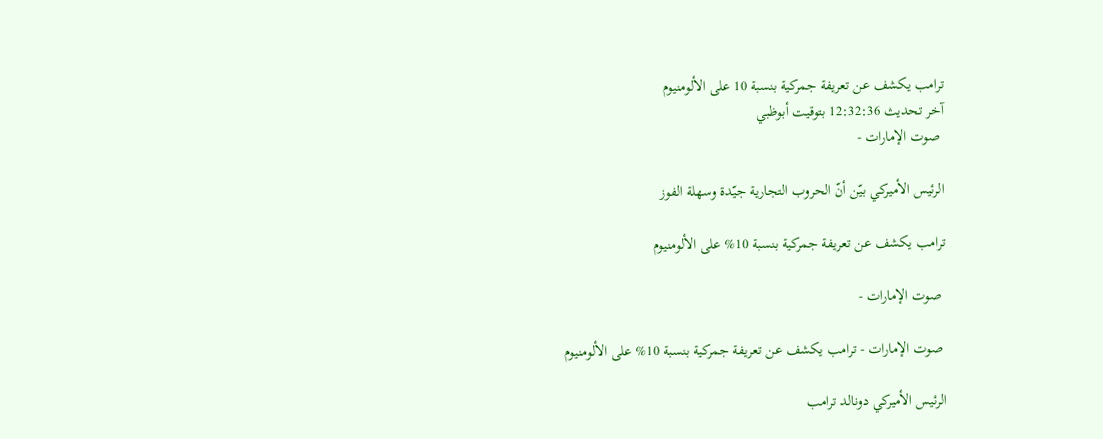ترامب يكشف عن تعريفة جمركية بنسبة 10 على الألومنيوم
آخر تحديث 12:32:36 بتوقيت أبوظبي
 صوت الإمارات -

الرئيس الأميركي بيّن أنّ الحروب التجارية جيّدة وسهلة الفوز

ترامب يكشف عن تعريفة جمركية بنسبة 10% على الألومنيوم

 صوت الإمارات -

 صوت الإمارات - ترامب يكشف عن تعريفة جمركية بنسبة 10% على الألومنيوم

الرئيس الأميركي دونالد ترامب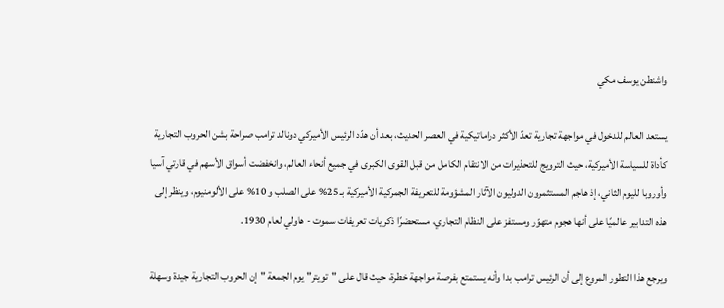واشنطن يوسف مكي

يستعد العالم للدخول في مواجهة تجارية تعدّ الأكثر دراماتيكية في العصر الحديث، بعد أن هدّد الرئيس الأميركي دونالد ترامب صراحة بشن الحروب التجارية كأداة للسياسة الأميركية، حيث الترويج للتحذيرات من الانتقام الكامل من قبل القوى الكبرى في جميع أنحاء العالم، وانخفضت أسواق الأسهم في قارتي آسيا وأوروبا لليوم الثاني، إذ هاجم المستثمرون الدوليون الآثار المشؤومة للتعريفة الجمركية الأميركية بـ 25% على الصلب و 10% على الألومنيوم، وينظر إلى هذه التدابير عالميًا على أنها هجوم متهوّر ومستفز على النظام التجاري، مستحضرًا ذكريات تعريفات سموت - هاولي لعام 1930.

ويرجع هذا التطور المروع إلى أن الرئيس ترامب بدا وأنه يستمتع بفرصة مواجهة خطرة، حيث قال على "تويتر" يوم الجمعة "إن الحروب التجارية جيدة وسهلة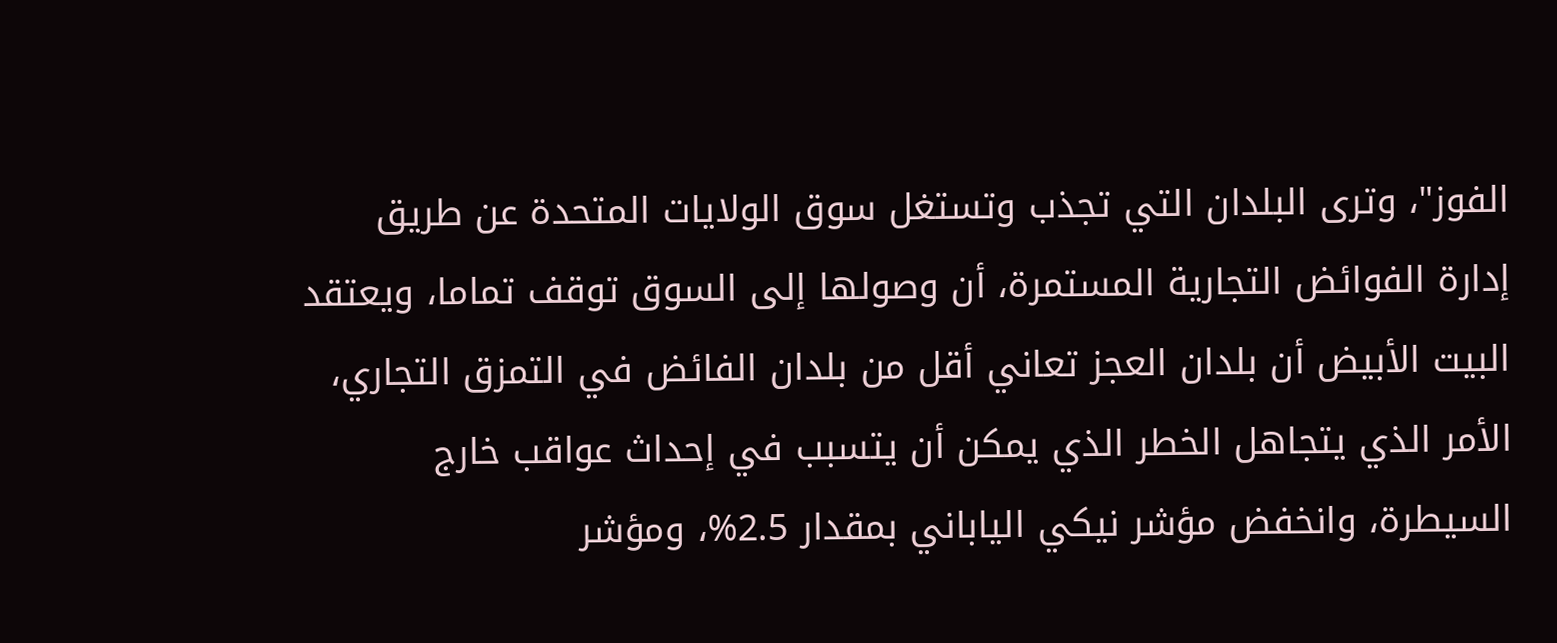الفوز"، وترى البلدان التي تجذب وتستغل سوق الولايات المتحدة عن طريق إدارة الفوائض التجارية المستمرة، أن وصولها إلى السوق توقف تماما، ويعتقد البيت الأبيض أن بلدان العجز تعاني أقل من بلدان الفائض في التمزق التجاري، الأمر الذي يتجاهل الخطر الذي يمكن أن يتسبب في إحداث عواقب خارج السيطرة، وانخفض مؤشر نيكي الياباني بمقدار 2.5%، ومؤشر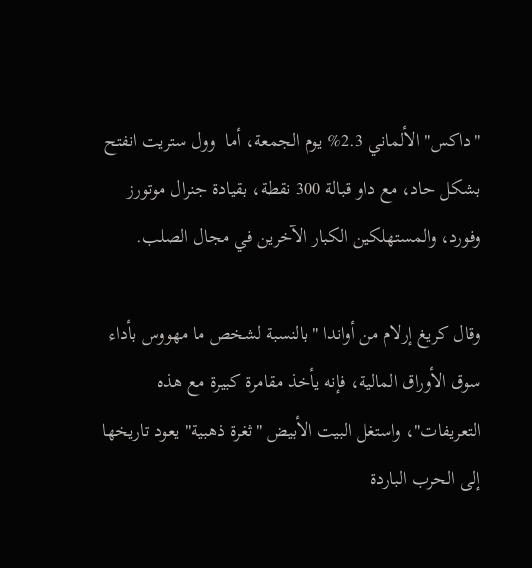"داكس" الألماني 2.3% يوم الجمعة، أما  وول ستريت انفتح بشكل حاد، مع داو قبالة 300 نقطة، بقيادة جنرال موتورز وفورد، والمستهلكين الكبار الآخرين في مجال الصلب.

وقال كريغ إرلام من أواندا "بالنسبة لشخص ما مهووس بأداء سوق الأوراق المالية، فإنه يأخذ مقامرة كبيرة مع هذه التعريفات"، واستغل البيت الأبيض "ثغرة ذهبية" يعود تاريخها إلى الحرب الباردة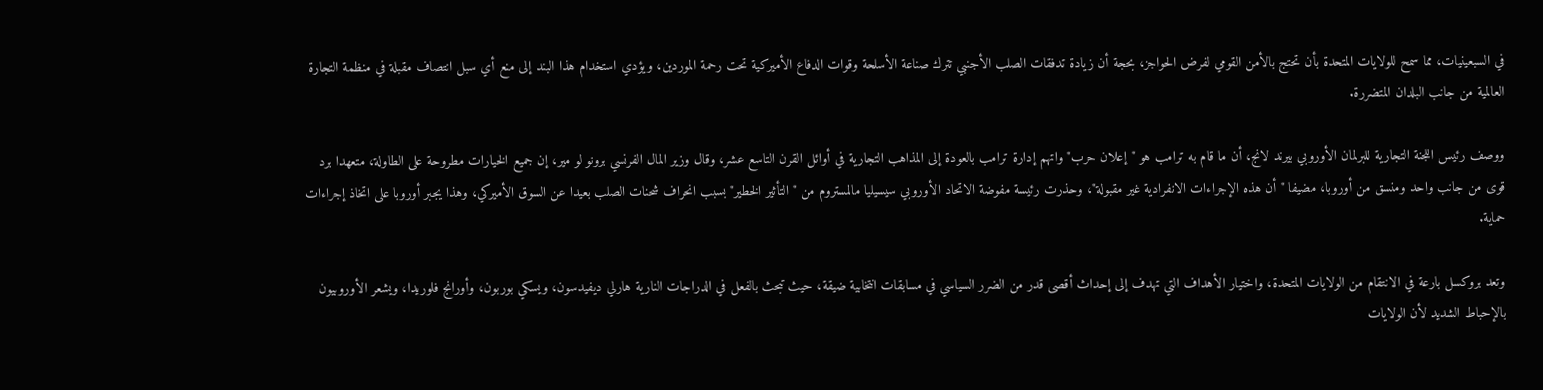في السبعينيات، مما سمح للولايات المتحدة بأن تحتج بالأمن القومي لفرض الحواجز، بحجة أن زيادة تدفقات الصلب الأجنبي تترك صناعة الأسلحة وقوات الدفاع الأميركية تحت رحمة الموردين، ويؤدي استخدام هذا البند إلى منع أي سبل انتصاف مقبلة في منظمة التجارة العالمية من جانب البلدان المتضررة.

ووصف رئيس اللجنة التجارية للبرلمان الأوروبي بيرند لانج، أن ما قام به ترامب هو "إعلان حرب" واتهم إدارة ترامب بالعودة إلى المذاهب التجارية في أوائل القرن التاسع عشر، وقال وزير المال الفرنسي برونو لو مير، إن جميع الخيارات مطروحة على الطاولة، متعهدا برد قوى من جانب واحد ومنسق من أوروبا، مضيفا "أن هذه الإجراءات الانفرادية غير مقبولة"، وحذرت رئيسة مفوضة الاتحاد الأوروبي سيسيليا مالمستروم من "التأثير الخطير" بسبب انحراف شحنات الصلب بعيدا عن السوق الأميركي، وهذا يجبر أوروبا على اتخاذ إجراءات حماية.

وتعد بروكسل بارعة في الانتقام من الولايات المتحدة، واختيار الأهداف التي تهدف إلى إحداث أقصى قدر من الضرر السياسي في مسابقات انتخابية ضيقة، حيث تبحث بالفعل في الدراجات النارية هارلي ديفيدسون، ويسكي بوربون، وأورانج فلوريدا، ويشعر الأوروبيون بالإحباط الشديد لأن الولايات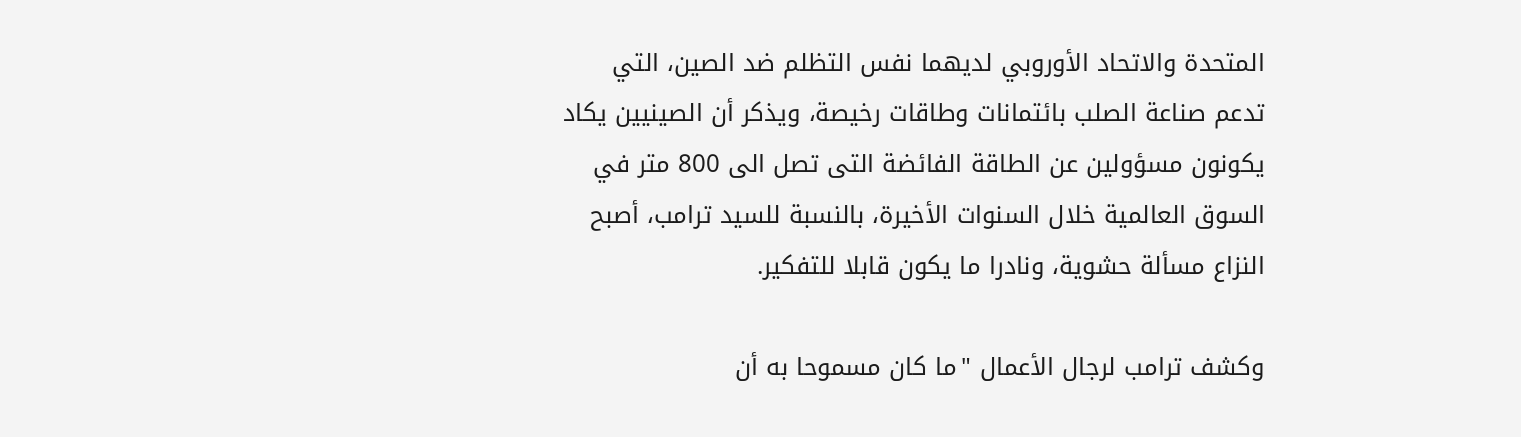المتحدة والاتحاد الأوروبي لديهما نفس التظلم ضد الصين، التي تدعم صناعة الصلب بائتمانات وطاقات رخيصة، ويذكر أن الصينيين يكاد يكونون مسؤولين عن الطاقة الفائضة التى تصل الى 800 متر في السوق العالمية خلال السنوات الأخيرة، بالنسبة للسيد ترامب، أصبح النزاع مسألة حشوية، ونادرا ما يكون قابلا للتفكير.

وكشف ترامب لرجال الأعمال "ما كان مسموحا به أن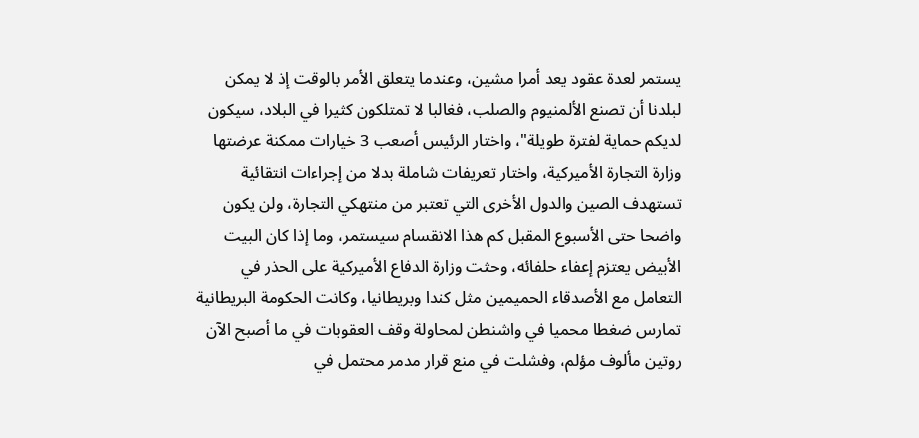يستمر لعدة عقود يعد أمرا مشين، وعندما يتعلق الأمر بالوقت إذ لا يمكن لبلدنا أن تصنع الألمنيوم والصلب، فغالبا لا تمتلكون كثيرا في البلاد، سيكون لديكم حماية لفترة طويلة"، واختار الرئيس أصعب 3 خيارات ممكنة عرضتها وزارة التجارة الأميركية، واختار تعريفات شاملة بدلا من إجراءات انتقائية تستهدف الصين والدول الأخرى التي تعتبر من منتهكي التجارة، ولن يكون واضحا حتى الأسبوع المقبل كم هذا الانقسام سيستمر، وما إذا كان البيت الأبيض يعتزم إعفاء حلفائه، وحثت وزارة الدفاع الأميركية على الحذر في التعامل مع الأصدقاء الحميمين مثل كندا وبريطانيا، وكانت الحكومة البريطانية تمارس ضغطا محميا في واشنطن لمحاولة وقف العقوبات في ما أصبح الآن روتين مألوف مؤلم، وفشلت في منع قرار مدمر محتمل في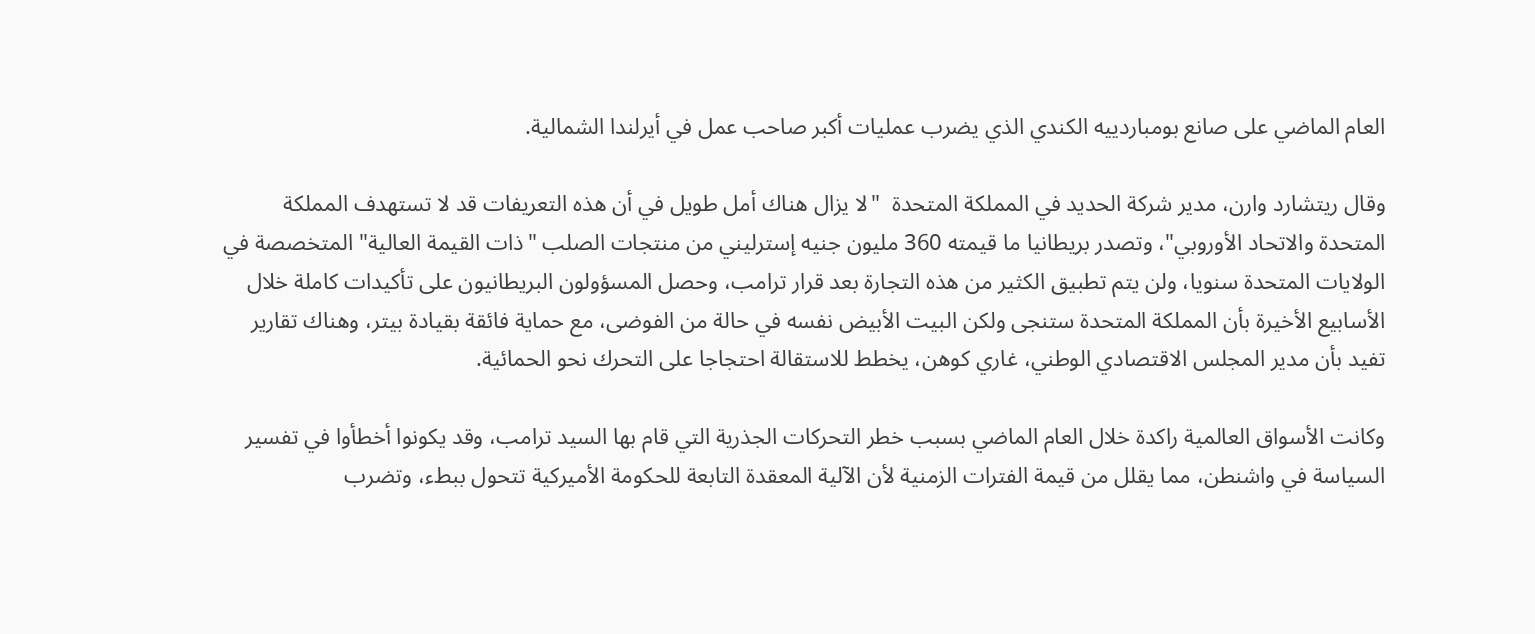العام الماضي على صانع بومباردييه الكندي الذي يضرب عمليات أكبر صاحب عمل في أيرلندا الشمالية.

وقال ريتشارد وارن، مدير شركة الحديد في المملكة المتحدة  "لا يزال هناك أمل طويل في أن هذه التعريفات قد لا تستهدف المملكة المتحدة والاتحاد الأوروبي"، وتصدر بريطانيا ما قيمته 360 مليون جنيه إسترليني من منتجات الصلب "ذات القيمة العالية" المتخصصة في الولايات المتحدة سنويا، ولن يتم تطبيق الكثير من هذه التجارة بعد قرار ترامب، وحصل المسؤولون البريطانيون على تأكيدات كاملة خلال الأسابيع الأخيرة بأن المملكة المتحدة ستنجى ولكن البيت الأبيض نفسه في حالة من الفوضى، مع حماية فائقة بقيادة بيتر، وهناك تقارير تفيد بأن مدير المجلس الاقتصادي الوطني، غاري كوهن، يخطط للاستقالة احتجاجا على التحرك نحو الحمائية.

وكانت الأسواق العالمية راكدة خلال العام الماضي بسبب خطر التحركات الجذرية التي قام بها السيد ترامب، وقد يكونوا أخطأوا في تفسير السياسة في واشنطن، مما يقلل من قيمة الفترات الزمنية لأن الآلية المعقدة التابعة للحكومة الأميركية تتحول ببطء، وتضرب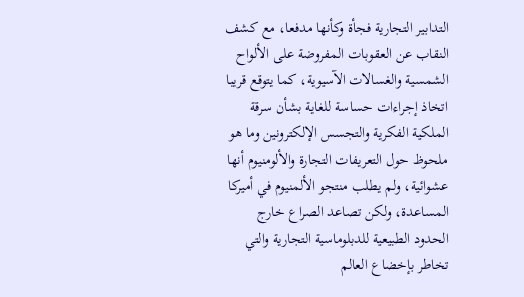التدابير التجارية فجأة وكأنها مدفعا، مع كشف النقاب عن العقوبات المفروضة على الألواح الشمسية والغسالات الآسيوية، كما يتوقع قريبا اتخاذ إجراءات حساسة للغاية بشأن سرقة الملكية الفكرية والتجسس الإلكترونين وما هو ملحوظ حول التعريفات التجارة والألومنيوم أنها عشوائية، ولم يطلب منتجو الألمنيوم في أميركا المساعدة، ولكن تصاعد الصراع خارج الحدود الطبيعية للدبلوماسية التجارية والتي تخاطر بإخضاع العالم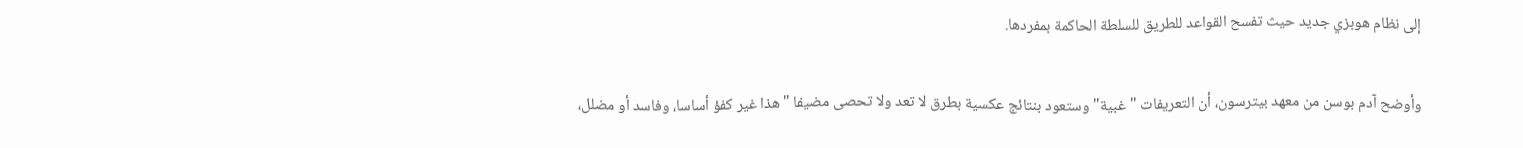إلى نظام هوبزي جديد حيث تفسح القواعد للطريق للسلطة الحاكمة بمفردها.

وأوضح آدم بوسن من معهد بيترسون، أن التعريفات "غبية" وستعود بنتائج عكسية بطرق لا تعد ولا تحصى مضيفا "هذا غير كفؤ أساسا، وفاسد أو مضلل،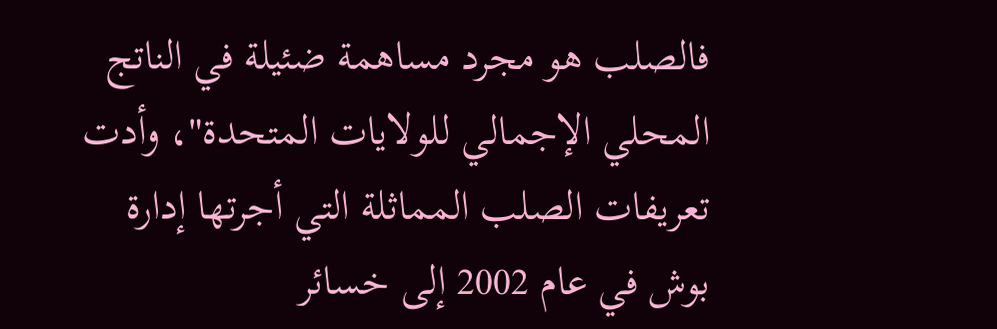فالصلب هو مجرد مساهمة ضئيلة في الناتج المحلي الإجمالي للولايات المتحدة"، وأدت تعريفات الصلب المماثلة التي أجرتها إدارة بوش في عام 2002 إلى خسائر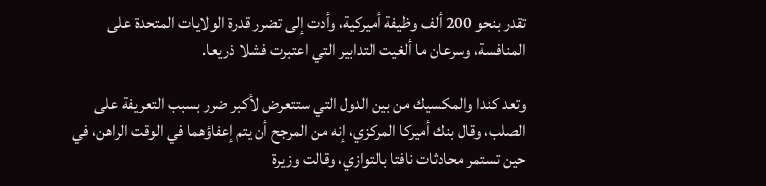تقدر بنحو 200 ألف وظيفة أميركية، وأدت إلى تضرر قدرة الولايات المتحدة على المنافسة، وسرعان ما ألغيت التدابير التي اعتبرت فشلا ذريعا.

وتعد كندا والمكسيك من بين الدول التي ستتعرض لأكبر ضرر بسبب التعريفة على الصلب، وقال بنك أميركا المركزي، إنه من المرجح أن يتم إعفاؤهما في الوقت الراهن، في حين تستمر محادثات نافتا بالتوازي، وقالت وزيرة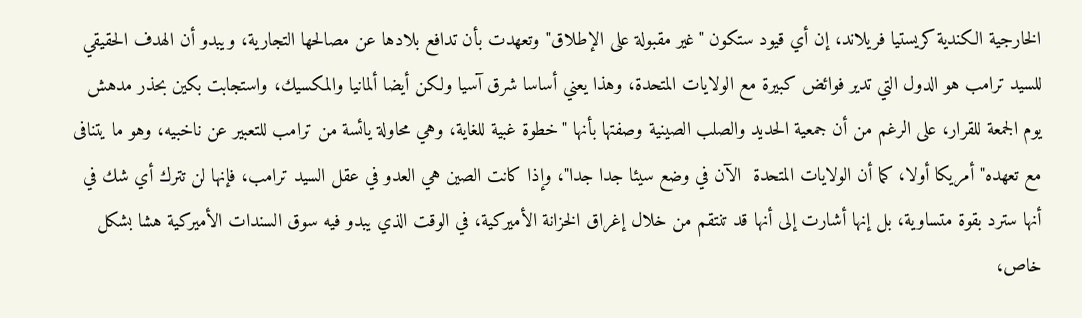الخارجية الكندية كريستيا فريلاند، إن أي قيود ستكون "غير مقبولة على الإطلاق" وتعهدت بأن تدافع بلادها عن مصالحها التجارية، ويبدو أن الهدف الحقيقي للسيد ترامب هو الدول التي تدير فوائض كبيرة مع الولايات المتحدة، وهذا يعني أساسا شرق آسيا ولكن أيضا ألمانيا والمكسيك، واستجابت بكين بحذر مدهش يوم الجمعة للقرار، على الرغم من أن جمعية الحديد والصلب الصينية وصفتها بأنها "خطوة غبية للغاية، وهي محاولة يائسة من ترامب للتعبير عن ناخبيه، وهو ما يتنافى مع تعهده" أمريكا أولا، كما أن الولايات المتحدة  الآن في وضع سيئا جدا جدا"، وإذا كانت الصين هي العدو في عقل السيد ترامب، فإنها لن تترك أي شك في أنها سترد بقوة متساوية، بل إنها أشارت إلى أنها قد تنتقم من خلال إغراق الخزانة الأميركية، في الوقت الذي يبدو فيه سوق السندات الأميركية هشا بشكل خاص،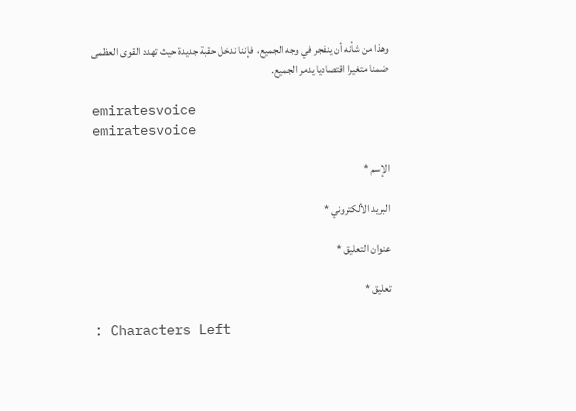وهذا من شأنه أن ينفجر في وجه الجميع،  فإننا ندخل حقبة جديدة حيث تهدد القوى العظمى ضمنا متغيرا اقتصاديا يدمر الجميع.

emiratesvoice
emiratesvoice

الإسم *

البريد الألكتروني *

عنوان التعليق *

تعليق *

: Characters Left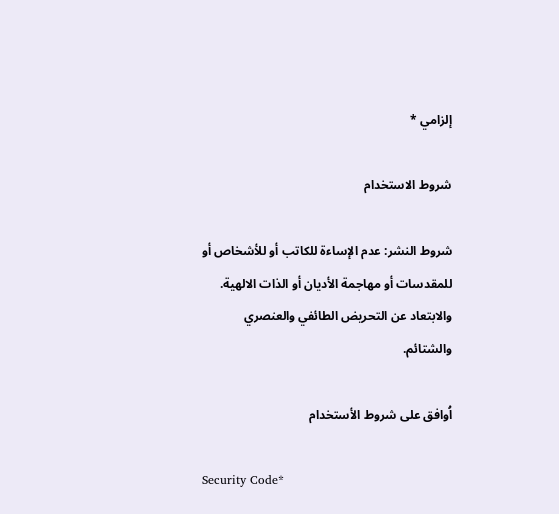إلزامي *

شروط الاستخدام

شروط النشر: عدم الإساءة للكاتب أو للأشخاص أو للمقدسات أو مهاجمة الأديان أو الذات الالهية. والابتعاد عن التحريض الطائفي والعنصري والشتائم.

اُوافق على شروط الأستخدام

Security Code*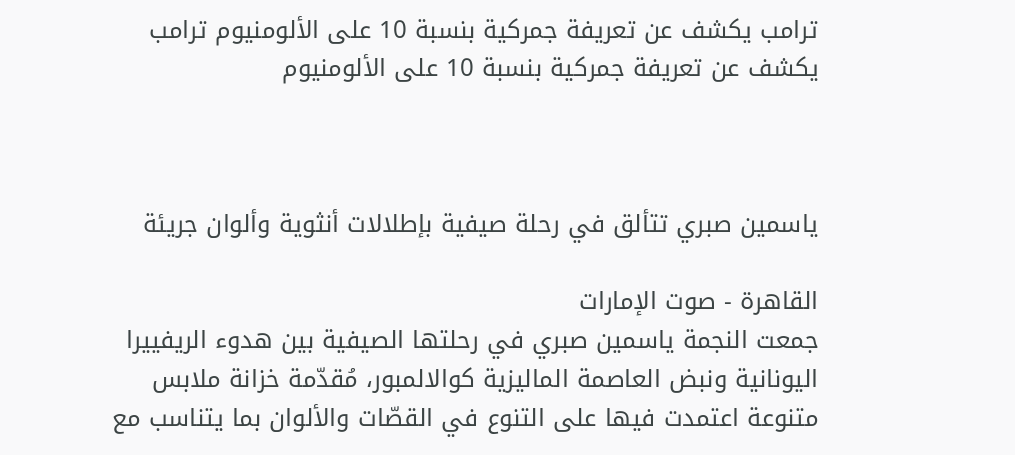ترامب يكشف عن تعريفة جمركية بنسبة 10 على الألومنيوم ترامب يكشف عن تعريفة جمركية بنسبة 10 على الألومنيوم



ياسمين صبري تتألق في رحلة صيفية بإطلالات أنثوية وألوان جريئة

القاهرة - صوت الإمارات
جمعت النجمة ياسمين صبري في رحلتها الصيفية بين هدوء الريفييرا اليونانية ونبض العاصمة الماليزية كوالالمبور، مُقدّمة خزانة ملابس متنوعة اعتمدت فيها على التنوع في القصّات والألوان بما يتناسب مع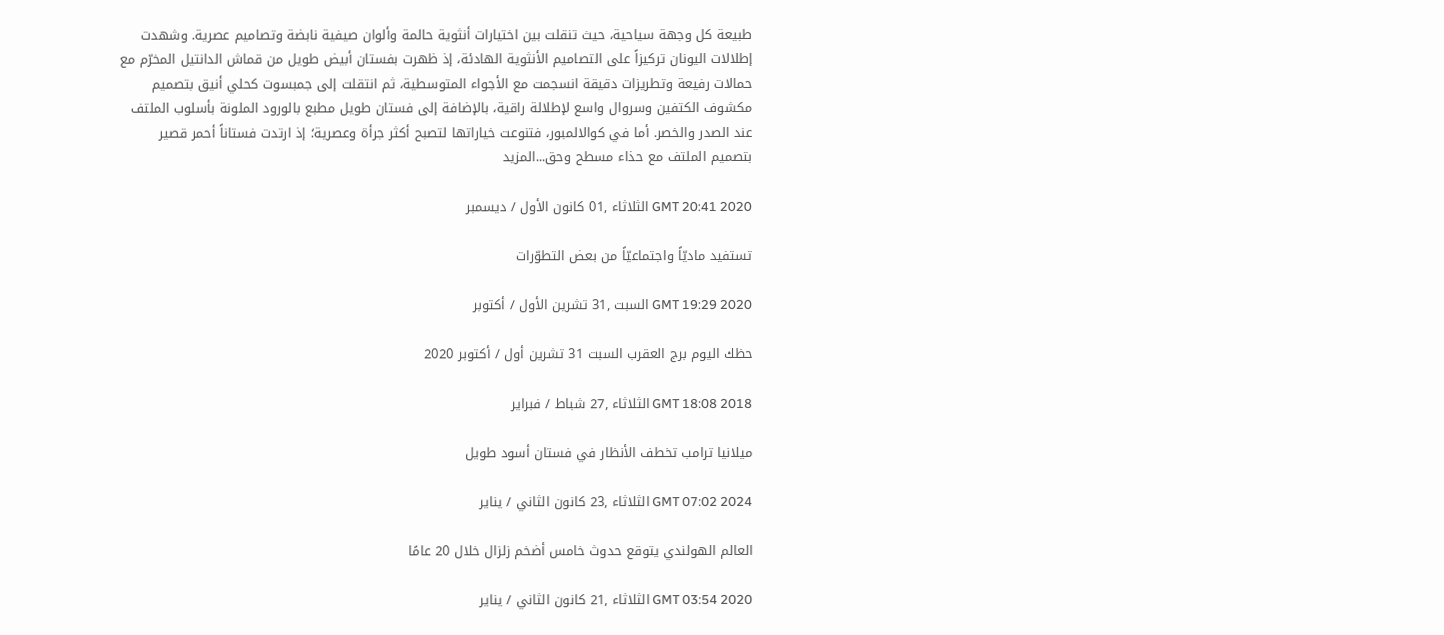طبيعة كل وجهة سياحية، حيث تنقلت بين اختيارات أنثوية حالمة وألوان صيفية نابضة وتصاميم عصرية. وشهدت إطلالات اليونان تركيزاً على التصاميم الأنثوية الهادئة، إذ ظهرت بفستان أبيض طويل من قماش الدانتيل المخرّم مع حمالات رفيعة وتطريزات دقيقة انسجمت مع الأجواء المتوسطية، ثم انتقلت إلى جمبسوت كحلي أنيق بتصميم مكشوف الكتفين وسروال واسع لإطلالة راقية، بالإضافة إلى فستان طويل مطبع بالورود الملونة بأسلوب الملتف عند الصدر والخصر. أما في كوالالمبور، فتنوعت خياراتها لتصبح أكثر جرأة وعصرية؛ إذ ارتدت فستاناً أحمر قصير بتصميم الملتف مع حذاء مسطح وحق...المزيد

GMT 20:41 2020 الثلاثاء ,01 كانون الأول / ديسمبر

تستفيد ماديّاً واجتماعيّاً من بعض التطوّرات

GMT 19:29 2020 السبت ,31 تشرين الأول / أكتوبر

حظك اليوم برج العقرب السبت 31 تشرين أول / أكتوبر 2020

GMT 18:08 2018 الثلاثاء ,27 شباط / فبراير

ميلانيا ترامب تخطف الأنظار في فستان أسود طويل

GMT 07:02 2024 الثلاثاء ,23 كانون الثاني / يناير

العالم الهولندي يتوقع حدوث خامس أضخم زلزال خلال 20 عامًا

GMT 03:54 2020 الثلاثاء ,21 كانون الثاني / يناير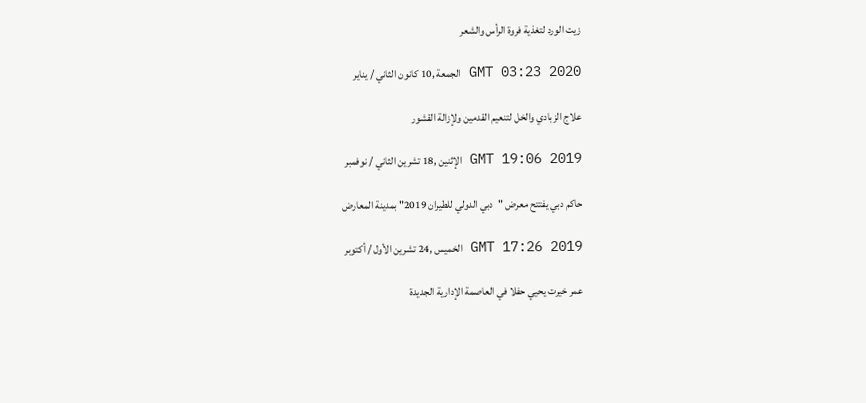زيت الورد لتغذية فروة الرأس والشعر

GMT 03:23 2020 الجمعة ,10 كانون الثاني / يناير

علاج الزبادي والخل لتنعيم القدمين ولإزالة القشور

GMT 19:06 2019 الإثنين ,18 تشرين الثاني / نوفمبر

حاكم دبي يفتتح معرض "دبي الدولي للطيران 2019" بمدينة المعارض

GMT 17:26 2019 الخميس ,24 تشرين الأول / أكتوبر

عمر خيرت يحيي حفلا في العاصمة الإدارية الجديدة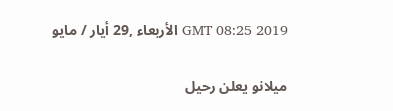GMT 08:25 2019 الأربعاء ,29 أيار / مايو

ميلانو يعلن رحيل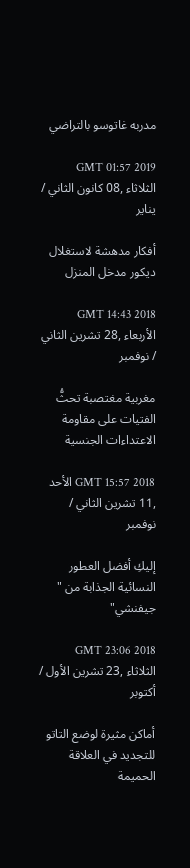مدربه غاتوسو بالتراضي

GMT 01:57 2019 الثلاثاء ,08 كانون الثاني / يناير

أفكار مدهشة لاستغلال ديكور مدخل المنزل

GMT 14:43 2018 الأربعاء ,28 تشرين الثاني / نوفمبر

مغربية مغتصبة تحثُّ الفتيات على مقاومة الاعتداءات الجنسية

GMT 15:57 2018 الأحد ,11 تشرين الثاني / نوفمبر

إليكِ أفضل العطور النسائية الجذابة من " جيفنشي"

GMT 23:06 2018 الثلاثاء ,23 تشرين الأول / أكتوبر

أماكن مثيرة لوضع التاتو للتجديد في العلاقة الحميمة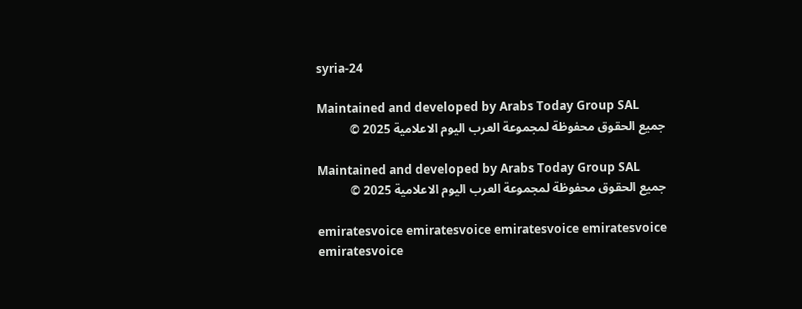syria-24

Maintained and developed by Arabs Today Group SAL
جميع الحقوق محفوظة لمجموعة العرب اليوم الاعلامية 2025 ©

Maintained and developed by Arabs Today Group SAL
جميع الحقوق محفوظة لمجموعة العرب اليوم الاعلامية 2025 ©

emiratesvoice emiratesvoice emiratesvoice emiratesvoice
emiratesvoice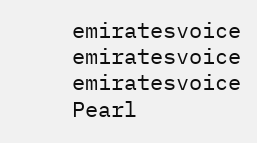emiratesvoice emiratesvoice
emiratesvoice
Pearl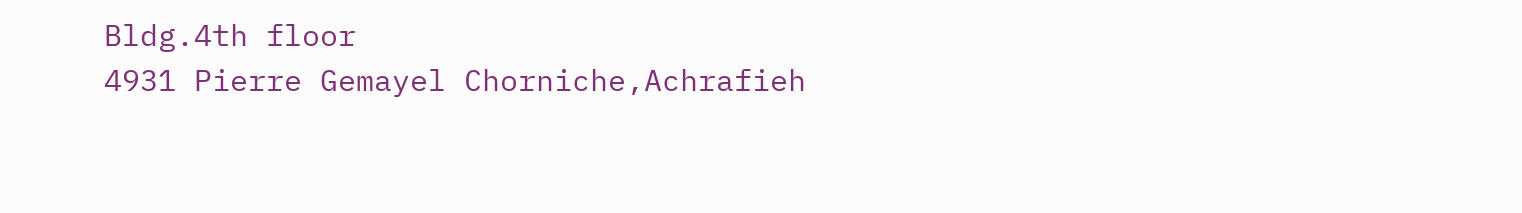Bldg.4th floor
4931 Pierre Gemayel Chorniche,Achrafieh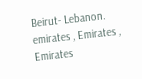Beirut- Lebanon.
emirates , Emirates , Emirates